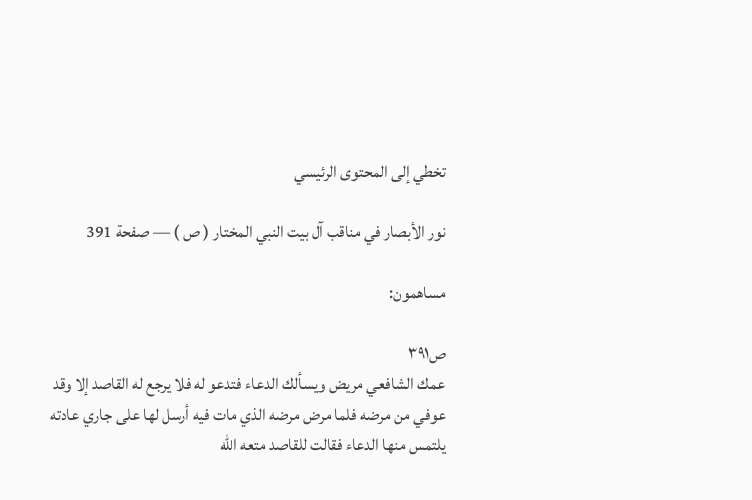تخطي إلى المحتوى الرئيسي

نور الأبصار في مناقب آل بيت النبي المختار ( ص ) — صفحة 391

مساهمون:

ص٣٩١
عمك الشافعي مريض ويسألك الدعاء فتدعو له فلا يرجع له القاصد إلا وقد عوفي من مرضه فلما مرض مرضه الذي مات فيه أرسل لها على جاري عادته يلتمس منها الدعاء فقالت للقاصد متعه اللّه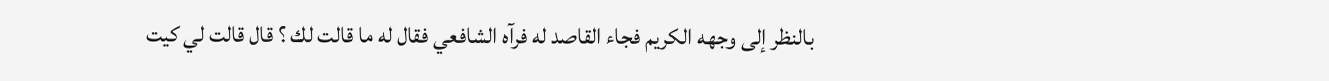بالنظر إلى وجهه الكريم فجاء القاصد له فرآه الشافعي فقال له ما قالت لك ؟ قال قالت لي كيت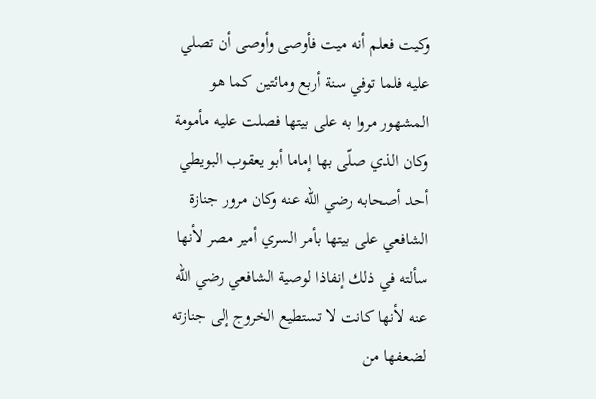وكيت فعلم أنه ميت فأوصى وأوصى أن تصلي عليه فلما توفي سنة أربع ومائتين كما هو المشهور مروا به على بيتها فصلت عليه مأمومة وكان الذي صلّى بها إماما أبو يعقوب البويطي أحد أصحابه رضي اللّه عنه وكان مرور جنازة الشافعي على بيتها بأمر السري أمير مصر لأنها سألته في ذلك إنفاذا لوصية الشافعي رضي اللّه عنه لأنها كانت لا تستطيع الخروج إلى جنازته لضعفها من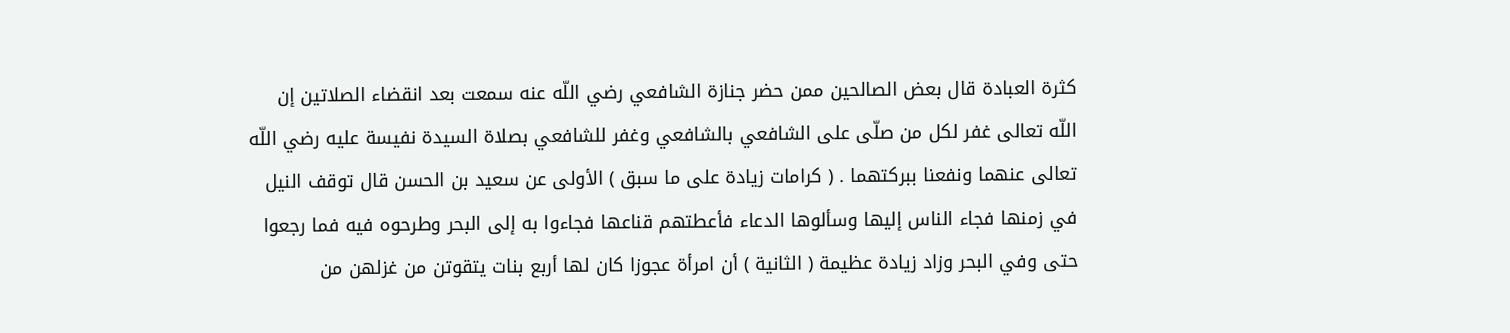كثرة العبادة قال بعض الصالحين ممن حضر جنازة الشافعي رضي اللّه عنه سمعت بعد انقضاء الصلاتين إن اللّه تعالى غفر لكل من صلّى على الشافعي بالشافعي وغفر للشافعي بصلاة السيدة نفيسة عليه رضي اللّه تعالى عنهما ونفعنا ببركتهما . ( كرامات زيادة على ما سبق ) الأولى عن سعيد بن الحسن قال توقف النيل في زمنها فجاء الناس إليها وسألوها الدعاء فأعطتهم قناعها فجاءوا به إلى البحر وطرحوه فيه فما رجعوا حتى وفي البحر وزاد زيادة عظيمة ( الثانية ) أن امرأة عجوزا كان لها أربع بنات يتقوتن من غزلهن من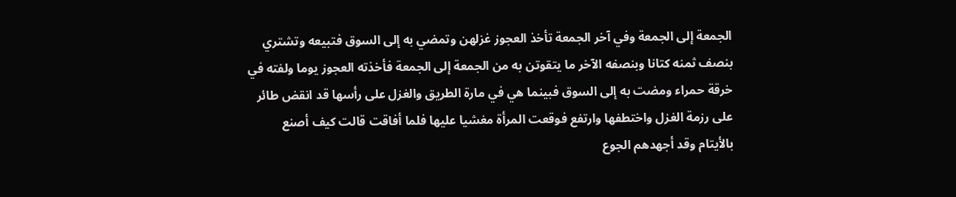الجمعة إلى الجمعة وفي آخر الجمعة تأخذ العجوز غزلهن وتمضي به إلى السوق فتبيعه وتشتري بنصف ثمنه كتانا وبنصفه الآخر ما يتقوتن به من الجمعة إلى الجمعة فأخذته العجوز يوما ولفته في خرقة حمراء ومضت به إلى السوق فبينما هي في مارة الطريق والغزل على رأسها قد انقض طائر على رزمة الغزل واختطفها وارتفع فوقعت المرأة مغشيا عليها فلما أفاقت قالت كيف أصنع بالأيتام وقد أجهدهم الجوع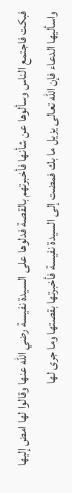فبكت فاجتمع الناس وسألوها عن شأنها فأخبرتهم بالقصة فدلوها على السيدة نفيسة رضي اللّه عنها وقالوا لها امض إليها واسأليها الدعاء فإن اللّه تعالى يزيل ما بك فمضت إلى السيدة نفيسة فأخبرتها بقصتها وما جرى لها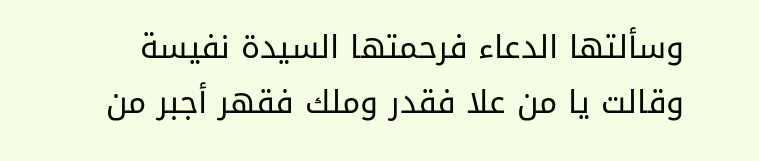وسألتها الدعاء فرحمتها السيدة نفيسة وقالت يا من علا فقدر وملك فقهر أجبر من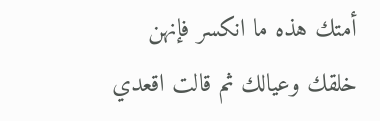أمتك هذه ما انكسر فإنهن خلقك وعيالك ثم قالت اقعدي